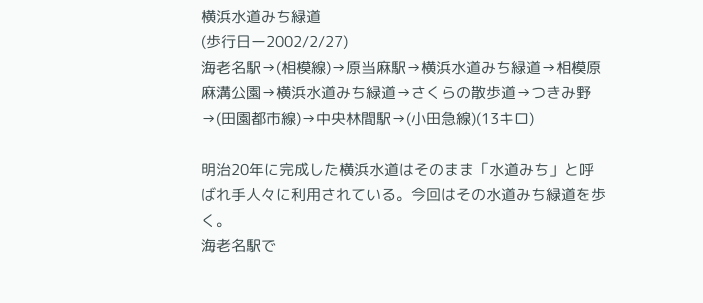横浜水道みち緑道
(歩行日ー2002/2/27)
海老名駅→(相模線)→原当麻駅→横浜水道みち緑道→相模原麻溝公園→横浜水道みち緑道→さくらの散歩道→つきみ野→(田園都市線)→中央林間駅→(小田急線)(13キロ)

明治20年に完成した横浜水道はそのまま「水道みち」と呼ばれ手人々に利用されている。今回はその水道みち緑道を歩く。
海老名駅で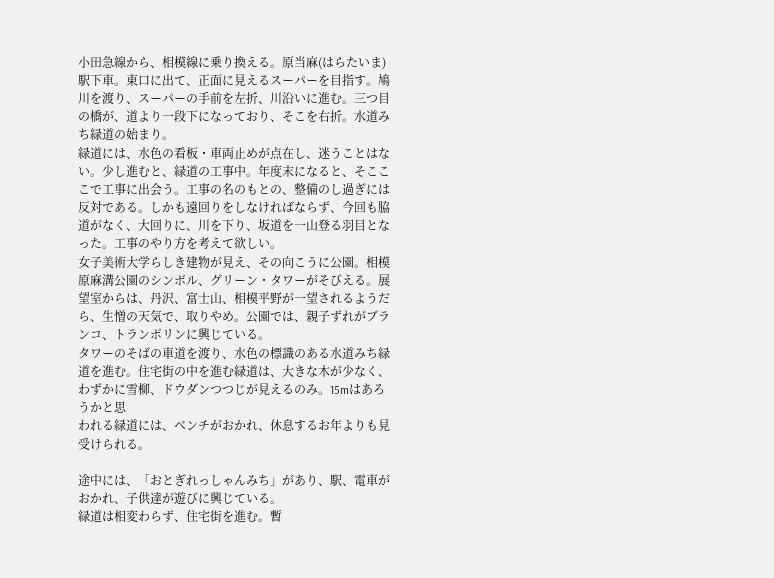小田急線から、相模線に乗り換える。原当麻(はらたいま)駅下車。東口に出て、正面に見えるスーパーを目指す。鳩川を渡り、スーパーの手前を左折、川沿いに進む。三つ目の橋が、道より一段下になっており、そこを右折。水道みち緑道の始まり。
緑道には、水色の看板・車両止めが点在し、迷うことはない。少し進むと、緑道の工事中。年度末になると、そこここで工事に出会う。工事の名のもとの、整備のし過ぎには反対である。しかも遠回りをしなければならず、今回も脇道がなく、大回りに、川を下り、坂道を一山登る羽目となった。工事のやり方を考えて欲しい。
女子美術大学らしき建物が見え、その向こうに公園。相模原麻溝公園のシンボル、グリーン・タワーがそびえる。展望室からは、丹沢、富士山、相模平野が一望されるようだら、生憎の天気で、取りやめ。公園では、親子ずれがブランコ、トランポリンに興じている。
タワーのそばの車道を渡り、水色の標識のある水道みち緑道を進む。住宅街の中を進む緑道は、大きな木が少なく、わずかに雪柳、ドウダンつつじが見えるのみ。15mはあろうかと思
われる緑道には、ベンチがおかれ、休息するお年よりも見受けられる。

途中には、「おとぎれっしゃんみち」があり、駅、電車がおかれ、子供達が遊びに興じている。
緑道は相変わらず、住宅街を進む。暫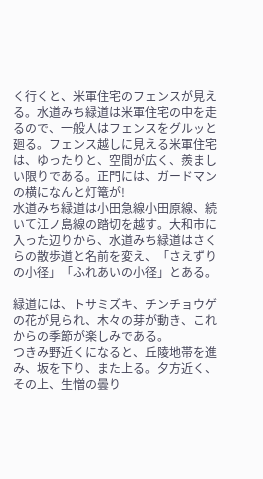く行くと、米軍住宅のフェンスが見える。水道みち緑道は米軍住宅の中を走るので、一般人はフェンスをグルッと廻る。フェンス越しに見える米軍住宅は、ゆったりと、空間が広く、羨ましい限りである。正門には、ガードマンの横になんと灯篭が!
水道みち緑道は小田急線小田原線、続いて江ノ島線の踏切を越す。大和市に入った辺りから、水道みち緑道はさくらの散歩道と名前を変え、「さえずりの小径」「ふれあいの小径」とある。

緑道には、トサミズキ、チンチョウゲの花が見られ、木々の芽が動き、これからの季節が楽しみである。
つきみ野近くになると、丘陵地帯を進み、坂を下り、また上る。夕方近く、その上、生憎の曇り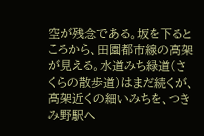空が残念である。坂を下るところから、田園都市線の高架が見える。水道みち緑道(さくらの散歩道)はまだ続くが、高架近くの細いみちを、つきみ野駅へ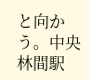と向かう。中央林間駅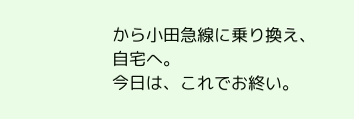から小田急線に乗り換え、自宅へ。
今日は、これでお終い。